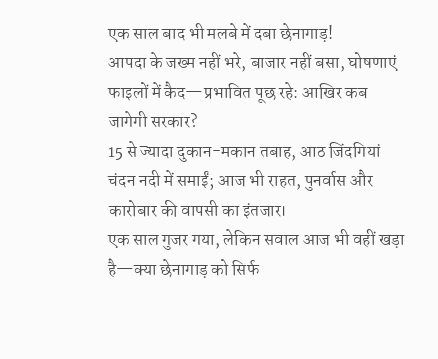एक साल बाद भी मलबे में दबा छेनागाड़!
आपदा के जख्म नहीं भरे, बाजार नहीं बसा, घोषणाएं फाइलों में कैद—प्रभावित पूछ रहे: आखिर कब जागेगी सरकार?
15 से ज्यादा दुकान-मकान तबाह, आठ जिंदगियां चंदन नदी में समाईं; आज भी राहत, पुनर्वास और कारोबार की वापसी का इंतजार।
एक साल गुजर गया, लेकिन सवाल आज भी वहीं खड़ा है—क्या छेनागाड़ को सिर्फ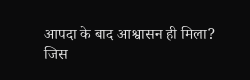आपदा के बाद आश्वासन ही मिला?
जिस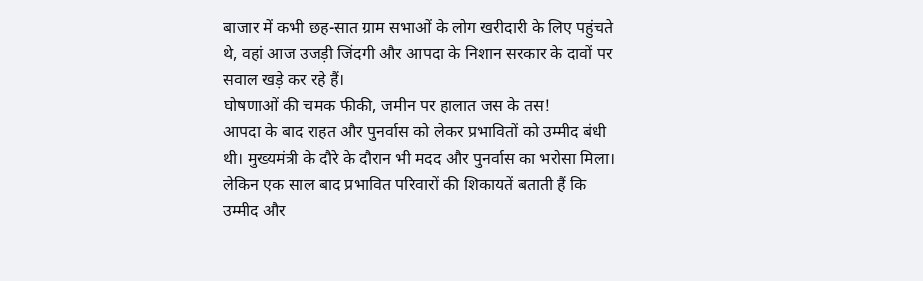बाजार में कभी छह-सात ग्राम सभाओं के लोग खरीदारी के लिए पहुंचते थे, वहां आज उजड़ी जिंदगी और आपदा के निशान सरकार के दावों पर सवाल खड़े कर रहे हैं।
घोषणाओं की चमक फीकी, जमीन पर हालात जस के तस!
आपदा के बाद राहत और पुनर्वास को लेकर प्रभावितों को उम्मीद बंधी थी। मुख्यमंत्री के दौरे के दौरान भी मदद और पुनर्वास का भरोसा मिला। लेकिन एक साल बाद प्रभावित परिवारों की शिकायतें बताती हैं कि उम्मीद और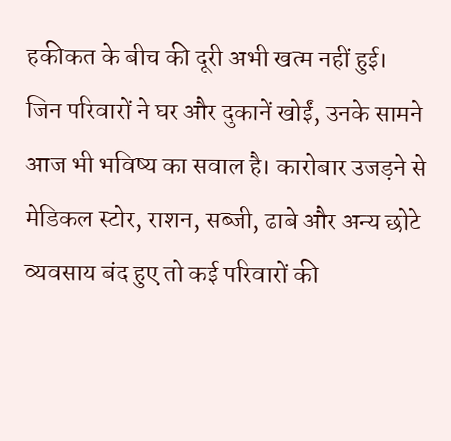हकीकत के बीच की दूरी अभी खत्म नहीं हुई।
जिन परिवारों ने घर और दुकानें खोईं, उनके सामने आज भी भविष्य का सवाल है। कारोबार उजड़ने से मेडिकल स्टोर, राशन, सब्जी, ढाबे और अन्य छोटे व्यवसाय बंद हुए तो कई परिवारों की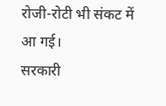रोजी-रोटी भी संकट में आ गई।
सरकारी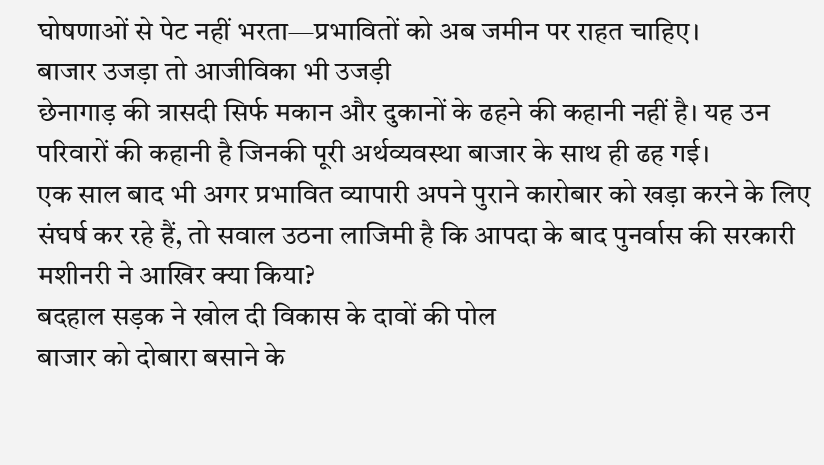घोषणाओं से पेट नहीं भरता—प्रभावितों को अब जमीन पर राहत चाहिए।
बाजार उजड़ा तो आजीविका भी उजड़ी
छेनागाड़ की त्रासदी सिर्फ मकान और दुकानों के ढहने की कहानी नहीं है। यह उन परिवारों की कहानी है जिनकी पूरी अर्थव्यवस्था बाजार के साथ ही ढह गई।
एक साल बाद भी अगर प्रभावित व्यापारी अपने पुराने कारोबार को खड़ा करने के लिए संघर्ष कर रहे हैं, तो सवाल उठना लाजिमी है कि आपदा के बाद पुनर्वास की सरकारी मशीनरी ने आखिर क्या किया?
बदहाल सड़क ने खोल दी विकास के दावों की पोल
बाजार को दोबारा बसाने के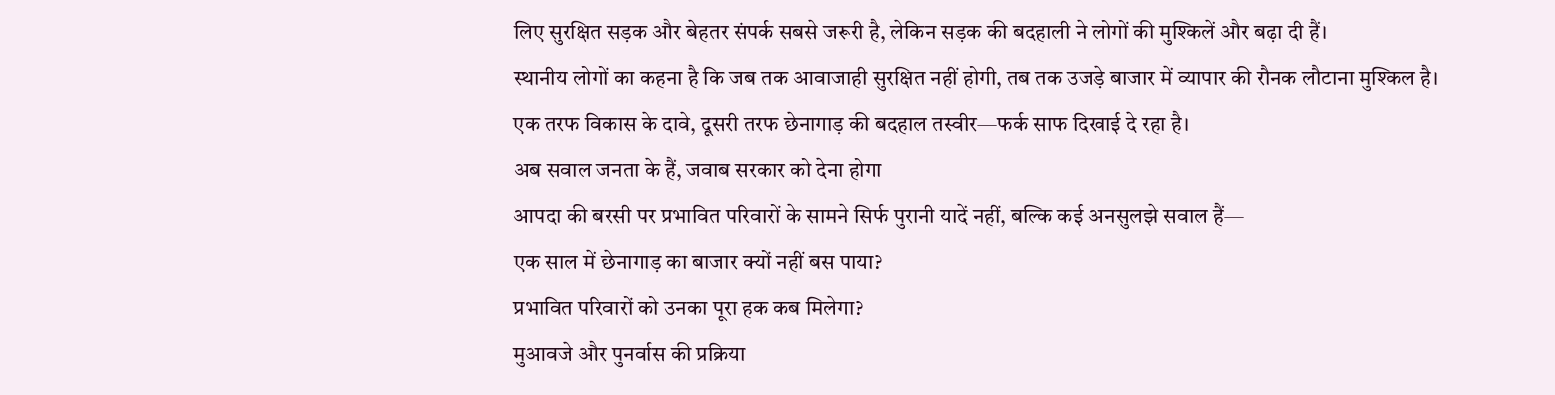लिए सुरक्षित सड़क और बेहतर संपर्क सबसे जरूरी है, लेकिन सड़क की बदहाली ने लोगों की मुश्किलें और बढ़ा दी हैं।
स्थानीय लोगों का कहना है कि जब तक आवाजाही सुरक्षित नहीं होगी, तब तक उजड़े बाजार में व्यापार की रौनक लौटाना मुश्किल है।
एक तरफ विकास के दावे, दूसरी तरफ छेनागाड़ की बदहाल तस्वीर—फर्क साफ दिखाई दे रहा है।
अब सवाल जनता के हैं, जवाब सरकार को देना होगा
आपदा की बरसी पर प्रभावित परिवारों के सामने सिर्फ पुरानी यादें नहीं, बल्कि कई अनसुलझे सवाल हैं—
एक साल में छेनागाड़ का बाजार क्यों नहीं बस पाया?
प्रभावित परिवारों को उनका पूरा हक कब मिलेगा?
मुआवजे और पुनर्वास की प्रक्रिया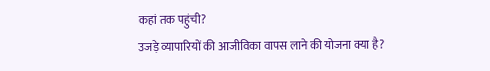कहां तक पहुंची?
उजड़े व्यापारियों की आजीविका वापस लाने की योजना क्या है?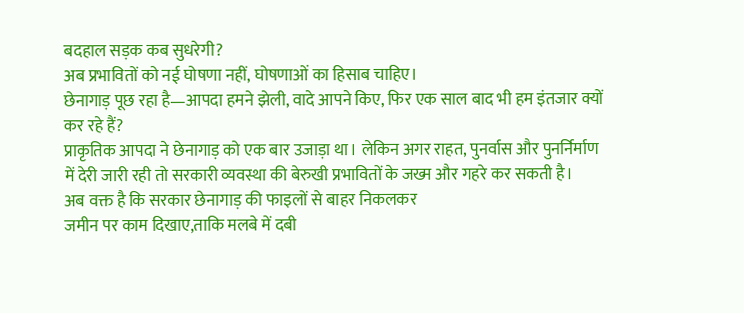बदहाल सड़क कब सुधरेगी?
अब प्रभावितों को नई घोषणा नहीं, घोषणाओं का हिसाब चाहिए।
छेनागाड़ पूछ रहा है—आपदा हमने झेली, वादे आपने किए, फिर एक साल बाद भी हम इंतजार क्यों कर रहे हैं?
प्राकृतिक आपदा ने छेनागाड़ को एक बार उजाड़ा था। लेकिन अगर राहत, पुनर्वास और पुनर्निर्माण में देरी जारी रही तो सरकारी व्यवस्था की बेरुखी प्रभावितों के जख्म और गहरे कर सकती है।
अब वक्त है कि सरकार छेनागाड़ की फाइलों से बाहर निकलकर
जमीन पर काम दिखाए,ताकि मलबे में दबी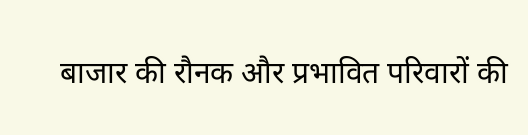बाजार की रौनक और प्रभावित परिवारों की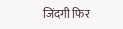जिंदगी फिर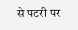से पटरी पर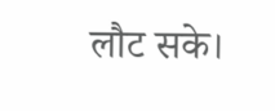लौट सके।